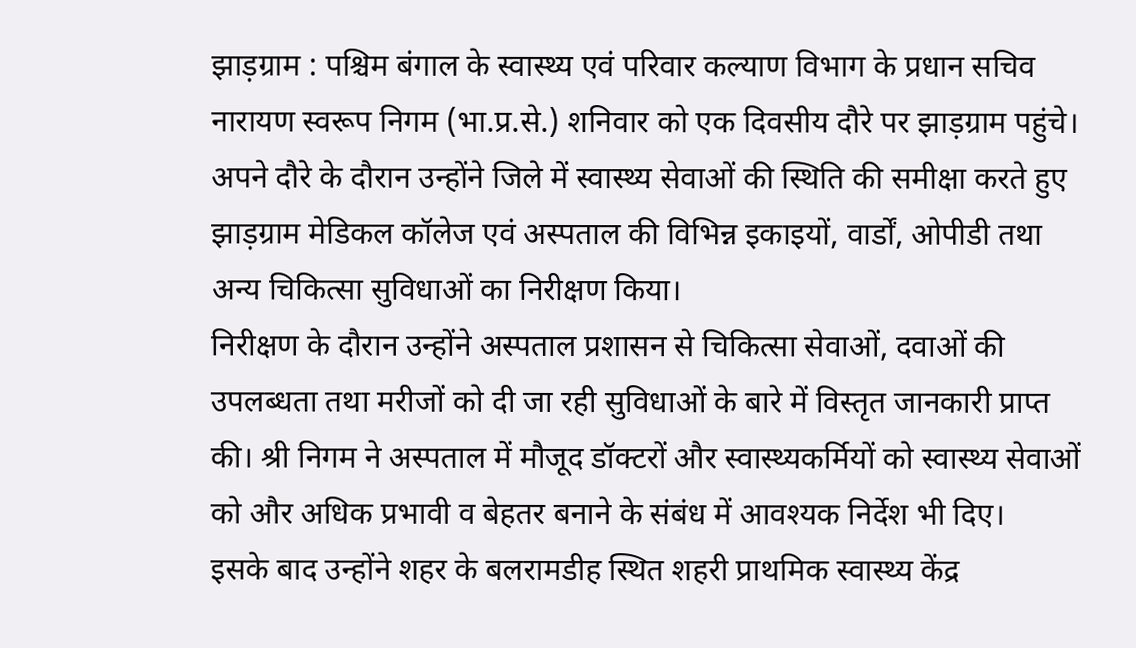झाड़ग्राम : पश्चिम बंगाल के स्वास्थ्य एवं परिवार कल्याण विभाग के प्रधान सचिव नारायण स्वरूप निगम (भा.प्र.से.) शनिवार को एक दिवसीय दौरे पर झाड़ग्राम पहुंचे। अपने दौरे के दौरान उन्होंने जिले में स्वास्थ्य सेवाओं की स्थिति की समीक्षा करते हुए झाड़ग्राम मेडिकल कॉलेज एवं अस्पताल की विभिन्न इकाइयों, वार्डों, ओपीडी तथा अन्य चिकित्सा सुविधाओं का निरीक्षण किया।
निरीक्षण के दौरान उन्होंने अस्पताल प्रशासन से चिकित्सा सेवाओं, दवाओं की उपलब्धता तथा मरीजों को दी जा रही सुविधाओं के बारे में विस्तृत जानकारी प्राप्त की। श्री निगम ने अस्पताल में मौजूद डॉक्टरों और स्वास्थ्यकर्मियों को स्वास्थ्य सेवाओं को और अधिक प्रभावी व बेहतर बनाने के संबंध में आवश्यक निर्देश भी दिए।
इसके बाद उन्होंने शहर के बलरामडीह स्थित शहरी प्राथमिक स्वास्थ्य केंद्र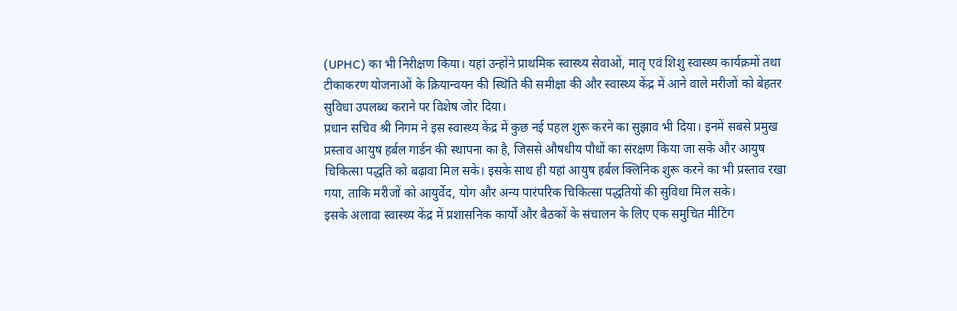(UPHC) का भी निरीक्षण किया। यहां उन्होंने प्राथमिक स्वास्थ्य सेवाओं, मातृ एवं शिशु स्वास्थ्य कार्यक्रमों तथा टीकाकरण योजनाओं के क्रियान्वयन की स्थिति की समीक्षा की और स्वास्थ्य केंद्र में आने वाले मरीजों को बेहतर सुविधा उपलब्ध कराने पर विशेष जोर दिया।
प्रधान सचिव श्री निगम ने इस स्वास्थ्य केंद्र में कुछ नई पहल शुरू करने का सुझाव भी दिया। इनमें सबसे प्रमुख प्रस्ताव आयुष हर्बल गार्डन की स्थापना का है, जिससे औषधीय पौधों का संरक्षण किया जा सके और आयुष चिकित्सा पद्धति को बढ़ावा मिल सके। इसके साथ ही यहां आयुष हर्बल क्लिनिक शुरू करने का भी प्रस्ताव रखा गया, ताकि मरीजों को आयुर्वेद, योग और अन्य पारंपरिक चिकित्सा पद्धतियों की सुविधा मिल सके।
इसके अलावा स्वास्थ्य केंद्र में प्रशासनिक कार्यों और बैठकों के संचालन के लिए एक समुचित मीटिंग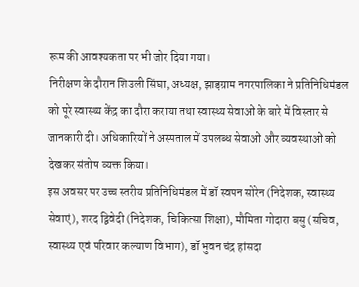रूम की आवश्यकता पर भी जोर दिया गया।
निरीक्षण के दौरान शिउली सिंघा, अध्यक्ष, झाड़ग्राम नगरपालिका ने प्रतिनिधिमंडल को पूरे स्वास्थ्य केंद्र का दौरा कराया तथा स्वास्थ्य सेवाओं के बारे में विस्तार से जानकारी दी। अधिकारियों ने अस्पताल में उपलब्ध सेवाओं और व्यवस्थाओं को देखकर संतोष व्यक्त किया।
इस अवसर पर उच्च स्तरीय प्रतिनिधिमंडल में डॉ स्वपन सोरेन (निदेशक, स्वास्थ्य सेवाएं), शरद द्विवेदी (निदेशक, चिकित्सा शिक्षा), मौमिता गोदारा बसु (सचिव, स्वास्थ्य एवं परिवार कल्याण विभाग), डॉ भुवन चंद्र हांसदा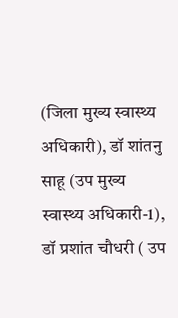(जिला मुख्य स्वास्थ्य अधिकारी), डॉ शांतनु साहू (उप मुख्य स्वास्थ्य अधिकारी-1), डॉ प्रशांत चौधरी ( उप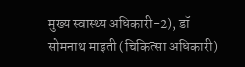मुख्य स्वास्थ्य अधिकारी-2), डॉ सोमनाथ माइती (चिकित्सा अधिकारी)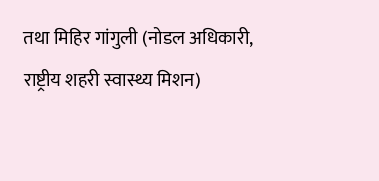तथा मिहिर गांगुली (नोडल अधिकारी, राष्ट्रीय शहरी स्वास्थ्य मिशन)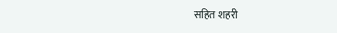सहित शहरी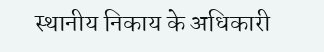स्थानीय निकाय के अधिकारी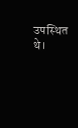उपस्थित थे।